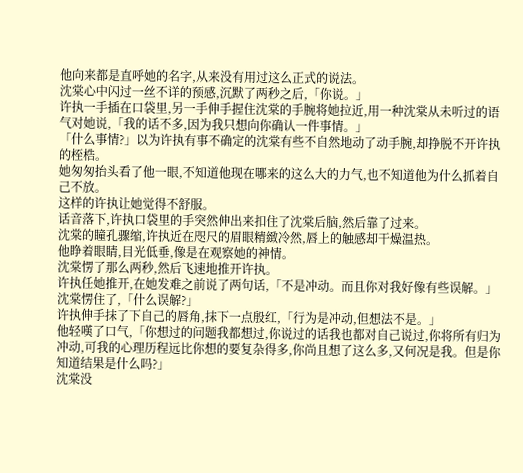他向来都是直呼她的名字,从来没有用过这么正式的说法。
沈棠心中闪过一丝不详的预感,沉默了两秒之后,「你说。」
许执一手插在口袋里,另一手伸手握住沈棠的手腕将她拉近,用一种沈棠从未听过的语气对她说,「我的话不多,因为我只想向你确认一件事情。」
「什么事情?」以为许执有事不确定的沈棠有些不自然地动了动手腕,却挣脱不开许执的桎梏。
她匆匆抬头看了他一眼,不知道他现在哪来的这么大的力气,也不知道他为什么抓着自己不放。
这样的许执让她觉得不舒服。
话音落下,许执口袋里的手突然伸出来扣住了沈棠后脑,然后靠了过来。
沈棠的瞳孔骤缩,许执近在咫尺的眉眼精緻冷然,唇上的触感却干燥温热。
他睁着眼睛,目光低垂,像是在观察她的神情。
沈棠愣了那么两秒,然后飞速地推开许执。
许执任她推开,在她发难之前说了两句话,「不是冲动。而且你对我好像有些误解。」
沈棠愣住了,「什么误解?」
许执伸手抹了下自己的唇角,抹下一点殷红,「行为是冲动,但想法不是。」
他轻嘆了口气,「你想过的问题我都想过,你说过的话我也都对自己说过,你将所有归为冲动,可我的心理历程远比你想的要复杂得多,你尚且想了这么多,又何况是我。但是你知道结果是什么吗?」
沈棠没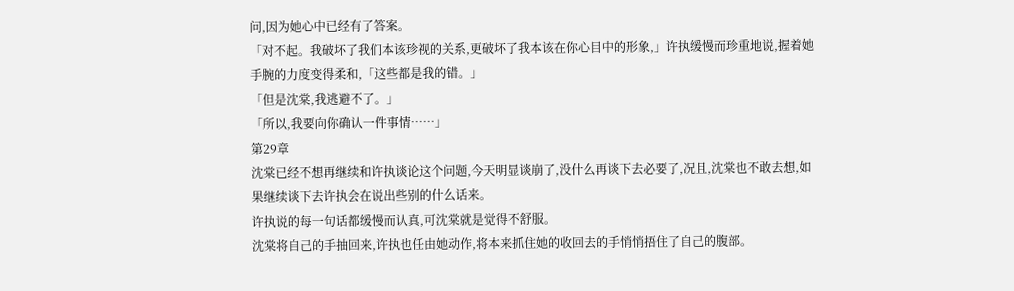问,因为她心中已经有了答案。
「对不起。我破坏了我们本该珍视的关系,更破坏了我本该在你心目中的形象,」许执缓慢而珍重地说,握着她手腕的力度变得柔和,「这些都是我的错。」
「但是沈棠,我逃避不了。」
「所以,我要向你确认一件事情……」
第29章
沈棠已经不想再继续和许执谈论这个问题,今天明显谈崩了,没什么再谈下去必要了,况且,沈棠也不敢去想,如果继续谈下去许执会在说出些别的什么话来。
许执说的每一句话都缓慢而认真,可沈棠就是觉得不舒服。
沈棠将自己的手抽回来,许执也任由她动作,将本来抓住她的收回去的手悄悄捂住了自己的腹部。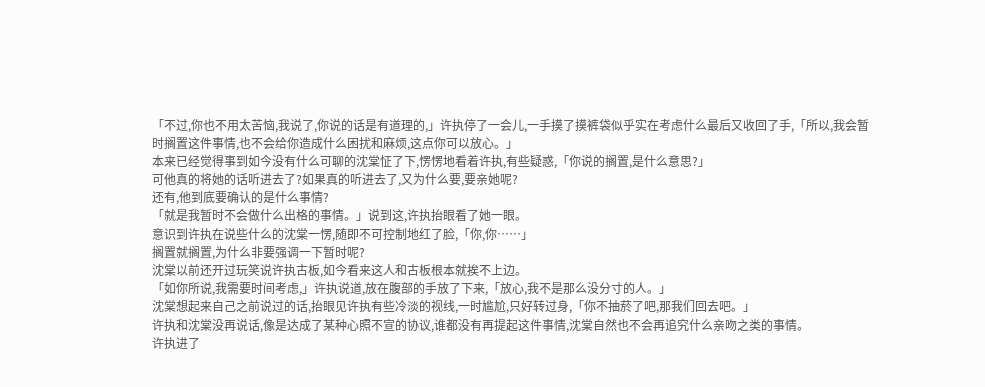「不过,你也不用太苦恼,我说了,你说的话是有道理的,」许执停了一会儿,一手摸了摸裤袋似乎实在考虑什么最后又收回了手,「所以,我会暂时搁置这件事情,也不会给你造成什么困扰和麻烦,这点你可以放心。」
本来已经觉得事到如今没有什么可聊的沈棠怔了下,愣愣地看着许执,有些疑惑,「你说的搁置,是什么意思?」
可他真的将她的话听进去了?如果真的听进去了,又为什么要,要亲她呢?
还有,他到底要确认的是什么事情?
「就是我暂时不会做什么出格的事情。」说到这,许执抬眼看了她一眼。
意识到许执在说些什么的沈棠一愣,随即不可控制地红了脸,「你,你……」
搁置就搁置,为什么非要强调一下暂时呢?
沈棠以前还开过玩笑说许执古板,如今看来这人和古板根本就挨不上边。
「如你所说,我需要时间考虑,」许执说道,放在腹部的手放了下来,「放心,我不是那么没分寸的人。」
沈棠想起来自己之前说过的话,抬眼见许执有些冷淡的视线,一时尴尬,只好转过身,「你不抽菸了吧,那我们回去吧。」
许执和沈棠没再说话,像是达成了某种心照不宣的协议,谁都没有再提起这件事情,沈棠自然也不会再追究什么亲吻之类的事情。
许执进了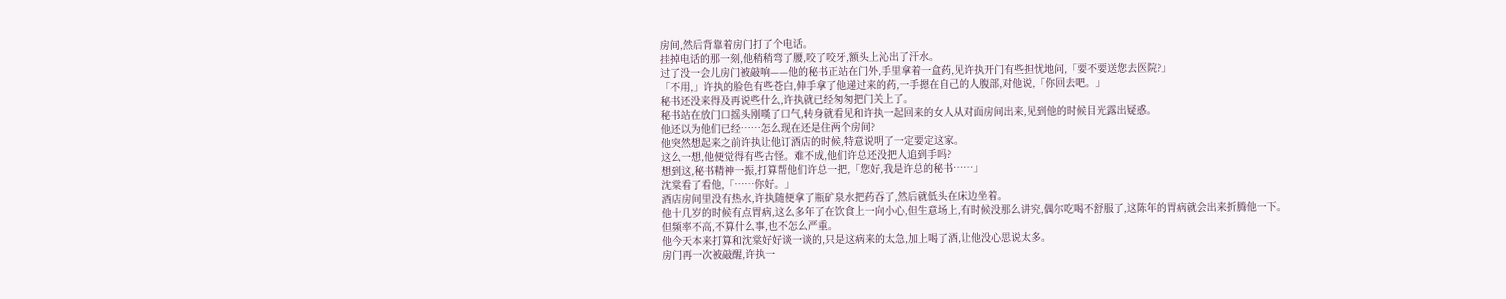房间,然后背靠着房门打了个电话。
挂掉电话的那一刻,他稍稍弯了腰,咬了咬牙,额头上沁出了汗水。
过了没一会儿房门被敲响——他的秘书正站在门外,手里拿着一盒药,见许执开门有些担忧地问,「要不要送您去医院?」
「不用,」许执的脸色有些苍白,伸手拿了他递过来的药,一手摁在自己的人腹部,对他说,「你回去吧。」
秘书还没来得及再说些什么,许执就已经匆匆把门关上了。
秘书站在放门口摇头刚嘆了口气,转身就看见和许执一起回来的女人从对面房间出来,见到他的时候目光露出疑惑。
他还以为他们已经……怎么现在还是住两个房间?
他突然想起来之前许执让他订酒店的时候,特意说明了一定要定这家。
这么一想,他便觉得有些古怪。难不成,他们许总还没把人追到手吗?
想到这,秘书精神一振,打算帮他们许总一把,「您好,我是许总的秘书……」
沈棠看了看他,「……你好。」
酒店房间里没有热水,许执随便拿了瓶矿泉水把药吞了,然后就低头在床边坐着。
他十几岁的时候有点胃病,这么多年了在饮食上一向小心,但生意场上,有时候没那么讲究,偶尔吃喝不舒服了,这陈年的胃病就会出来折腾他一下。
但频率不高,不算什么事,也不怎么严重。
他今天本来打算和沈棠好好谈一谈的,只是这病来的太急,加上喝了酒,让他没心思说太多。
房门再一次被敲醒,许执一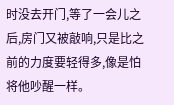时没去开门,等了一会儿之后,房门又被敲响,只是比之前的力度要轻得多,像是怕将他吵醒一样。